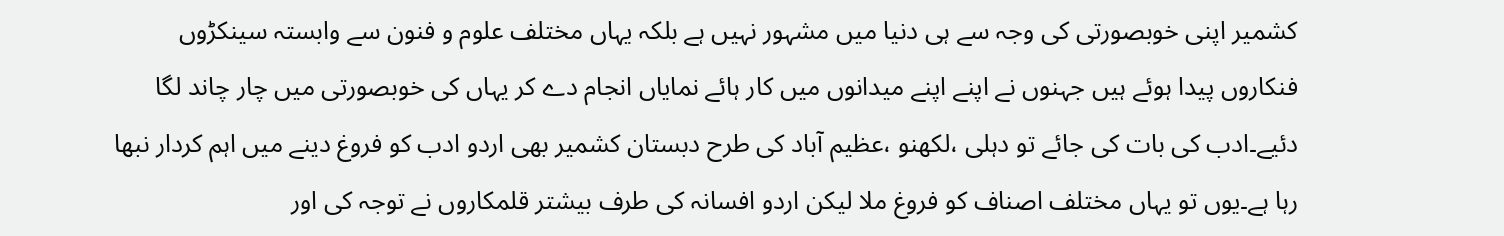کشمیر اپنی خوبصورتی کی وجہ سے ہی دنیا میں مشہور نہیں ہے بلکہ یہاں مختلف علوم و فنون سے وابستہ سینکڑوں فنکاروں پیدا ہوئے ہیں جہنوں نے اپنے اپنے میدانوں میں کار ہائے نمایاں انجام دے کر یہاں کی خوبصورتی میں چار چاند لگا دئیے۔ادب کی بات کی جائے تو دہلی ،لکھنو ،عظیم آباد کی طرح دبستان کشمیر بھی اردو ادب کو فروغ دینے میں اہم کردار نبھا رہا ہے۔یوں تو یہاں مختلف اصناف کو فروغ ملا لیکن اردو افسانہ کی طرف بیشتر قلمکاروں نے توجہ کی اور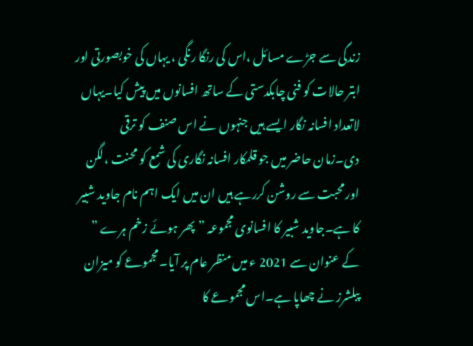زندگی سے جڑے مسائل ،اس کی رنگا رنگی ، یہاں کی خوبصورتی اور ابتر حالات کو فنی چابکدستی کے ساتھ افسانوں میں پیش کیا۔یہاں لاتعداد افسانہ نگار ایسے ہیں جنہوں نے اس صنف کو ترقی دی۔زمان حاضر میں جو قلمکار افسانہ نگاری کی شمع کو محنت ،لگن اور محبت سے روشن کررہے ہیں ان میں ایک اہم نام جاوید شبیر کا ہے۔جاوید شبیر کا افسانوی مجموعہ ” پھر ہوئے زخم ہرے ” کے عنوان سے 2021 ء میں منظر عام پر آیا۔ مجموعے کو میزان پبلشرز نے چھاپا ہے۔اس مجموعے کا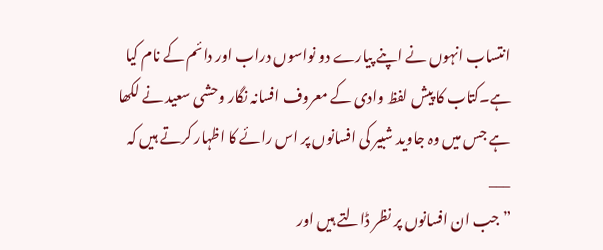انتساب انہوں نے اپنے پیارے دو نواسوں دراب اور دائم کے نام کیا ہے۔کتاب کا پیش لفظ وادی کے معروف افسانہ نگار وحشی سعید نے لکھا ہے جس میں وہ جاوید شبیر کی افسانوں پر اس رائے کا اظہار کرتے ہیں کہ ___
” جب ان افسانوں پر نظر ڈالتے ہیں اور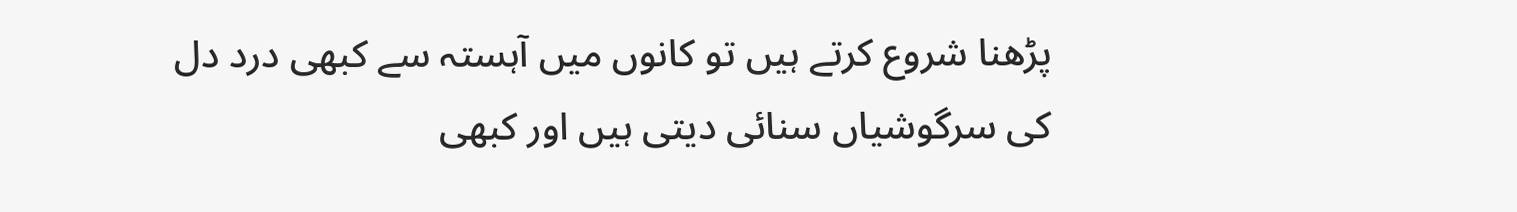پڑھنا شروع کرتے ہیں تو کانوں میں آہستہ سے کبھی درد دل کی سرگوشیاں سنائی دیتی ہیں اور کبھی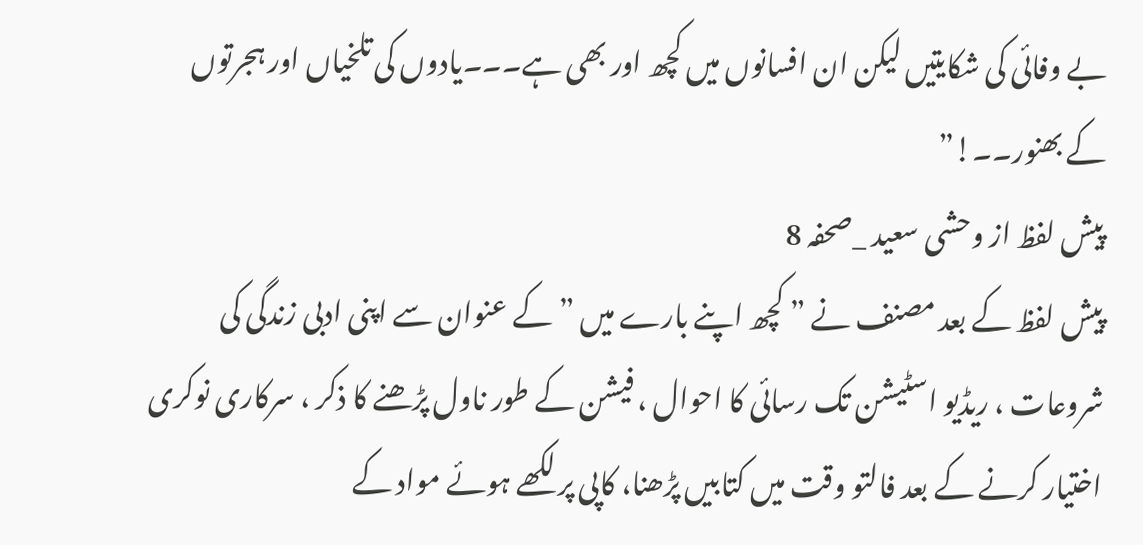بے وفائی کی شکایتیں لیکن ان افسانوں میں کچھ اور بھی ہے۔۔۔یادوں کی تلخیاں اور ہجرتوں کے بھنور۔۔!”
پیش لفظ از وحشی سعید _صحفہ 8
پیش لفظ کے بعد مصنف نے ” کچھ اپنے بارے میں ” کے عنوان سے اپنی ادبی زندگی کی شروعات ، ریڈیو اسٹیشن تک رسائی کا احوال ، فیشن کے طور ناول پڑھنے کا ذکر ، سرکاری نوکری اختیار کرنے کے بعد فالتو وقت میں کتابیں پڑھنا، کاپی پر لکھے ہوئے مواد کے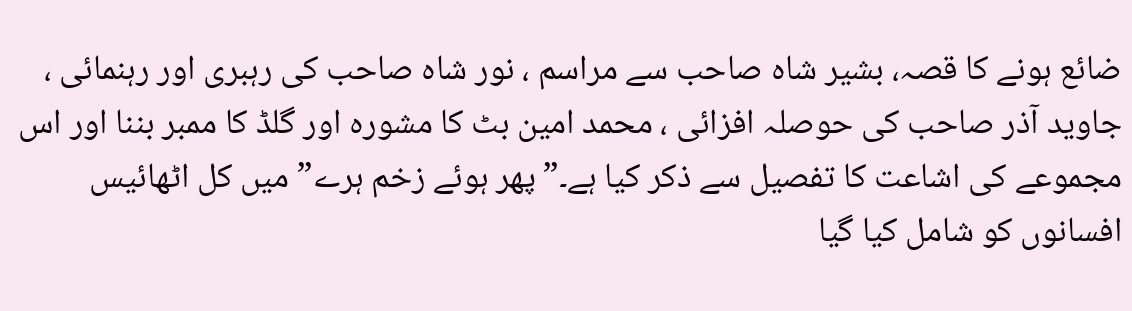ضائع ہونے کا قصہ، بشیر شاہ صاحب سے مراسم ، نور شاہ صاحب کی رہبری اور رہنمائی ، جاوید آذر صاحب کی حوصلہ افزائی ، محمد امین بٹ کا مشورہ اور گلڈ کا ممبر بننا اور اس مجموعے کی اشاعت کا تفصیل سے ذکر کیا ہے۔”پھر ہوئے زخم ہرے” میں کل اٹھائیس افسانوں کو شامل کیا گیا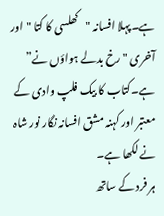ہے۔پہلا افسانہ "کھلسی کا کتا "اور آخری "رخ بدلے ہواؤں نے” ہے۔کتاب کا بیک فلپ وادی کے معتبر اور کہنہ مشق افسانہ نگار نور شاہ نے لکھا ہے۔
ہر فرد کے ساتھ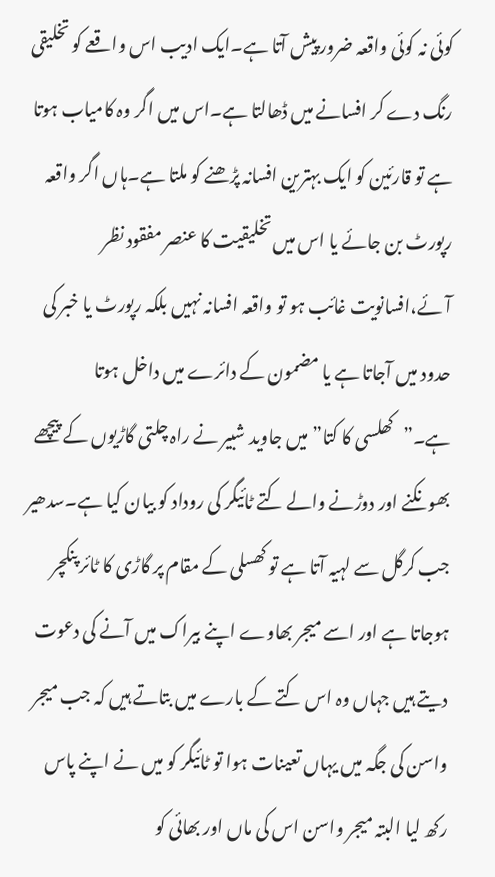کوئی نہ کوئی واقعہ ضرور پیش آتا ہے۔ایک ادیب اس واقعے کو تخلیقی رنگ دے کر افسانے میں ڈھالتا ہے۔اس میں اگر وہ کامیاب ہوتا ہے تو قارئین کو ایک بہترین افسانہ پڑھنے کو ملتا ہے۔ہاں اگر واقعہ رپورٹ بن جائے یا اس میں تخلیقیت کا عنصر مفقود نظر آئے،افسانویت غائب ہو تو واقعہ افسانہ نہیں بلکہ رپورٹ یا خبر کی حدود میں آجاتا ہے یا مضمون کے دائرے میں داخل ہوتا ہے۔”کھلسی کا کتا” میں جاوید شبیر نے راہ چلتی گاڑیوں کے پیچھے بھونکنے اور دوڑنے والے کتے ٹائیگر کی روداد کو بیان کیا ہے۔سدھیر جب کرگل سے لہیہ آتا ہے تو کھسلی کے مقام پر گاڑی کا ٹائر پنکچر ہوجاتا ہے اور اسے میجر بھاوے اپنے بیراک میں آنے کی دعوت دیتے ہیں جہاں وہ اس کتے کے بارے میں بتاتے ہیں کہ جب میجر واسن کی جگہ میں یہاں تعینات ہوا تو ٹائیگر کو میں نے اپنے پاس رکھ لیا البتہ میجر واسن اس کی ماں اور بھائی کو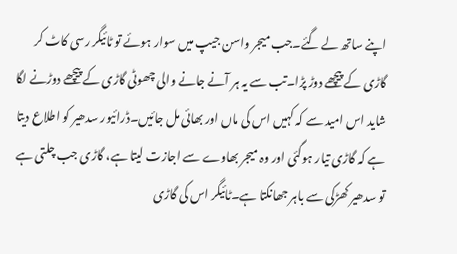اپنے ساتھ لے گئے۔جب میجر واسن جیپ میں سوار ہوئے تو ٹائیگر رسی کاٹ کر گاڑی کے پیچھے دوڑ پڑا۔تب سے یہ ہر آنے جانے والی چھوٹی گاڑی کے پیچھے دوڑنے لگا شاید اس امید سے کہ کہیں اس کی ماں اور بھائی مل جائیں۔ڈرائیور سدھیر کو اطلاع دیتا ہے کہ گاڑی تیار ہوگئی اور وہ میجر بھاوے سے اجازت لیتا ہے، گاڑی جب چلتی ہے تو سدھیر کھڑکی سے باہر جھانکتا ہے۔ٹائیگر اس کی گاڑی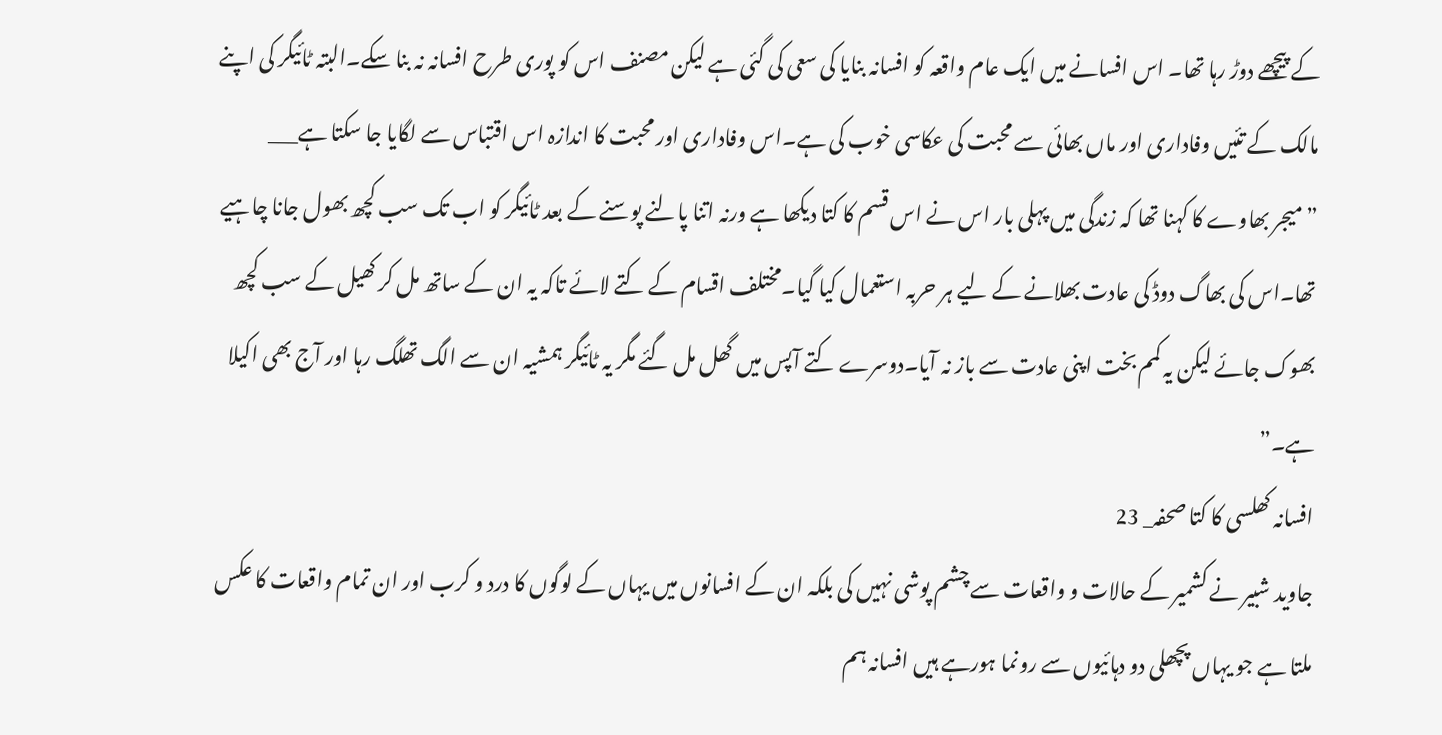کے پیچھے دوڑ رہا تھا۔ اس افسانے میں ایک عام واقعہ کو افسانہ بنایا کی سعی کی گئی ہے لیکن مصنف اس کو پوری طرح افسانہ نہ بنا سکے۔البتہ ٹائیگر کی اپنے مالک کے تئیں وفاداری اور ماں بھائی سے محبت کی عکاسی خوب کی ہے۔اس وفاداری اور محبت کا اندازہ اس اقتباس سے لگایا جا سکتا ہے___
” میجر بھاوے کا کہنا تھا کہ زندگی میں پہلی بار اس نے اس قسم کا کتا دیکھا ہے ورنہ اتنا پالنے پوسنے کے بعد ٹائیگر کو اب تک سب کچھ بھول جانا چاہیے تھا۔اس کی بھاگ دوڈ کی عادت بھلانے کے لیے ہر حربہ استعمال کیا گیا۔مختلف اقسام کے کتے لائے تاکہ یہ ان کے ساتھ مل کر کھیل کے سب کچھ بھوک جائے لیکن یہ کمم بخت اپنی عادت سے باز نہ آیا۔دوسرے کتے آپس میں گھل مل گئے مگر یہ ٹائیگر ہمشیہ ان سے الگ تھلگ رہا اور آج بھی اکیلا ہے۔”
افسانہ کھلسی کا کتا صحفہ_ 23
جاوید شبیر نے کشمیر کے حالات و واقعات سے چشم پوشی نہیں کی بلکہ ان کے افسانوں میں یہاں کے لوگوں کا درد و کرب اور ان تمام واقعات کا عکس ملتا ہے جو یہاں پچھلی دو دہائیوں سے رونما ہورہے ہیں افسانہ ہم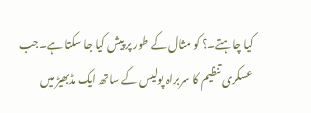کیا چاہتے۔؟ کو مثال کے طور پر پیش کیا جا سکتا ہے۔جب عسکری تنظیم کا سربراہ پولیس کے ساتھ ایک مڈبھیڑ میں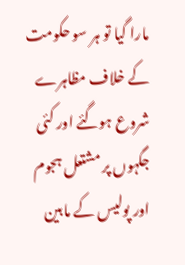مارا گیا تو ہر سو حکومت کے خلاف مظاہرے شروع ہوگئے اور کئی جگہوں پر مشتعل ہجوم اور پولیس کے مابین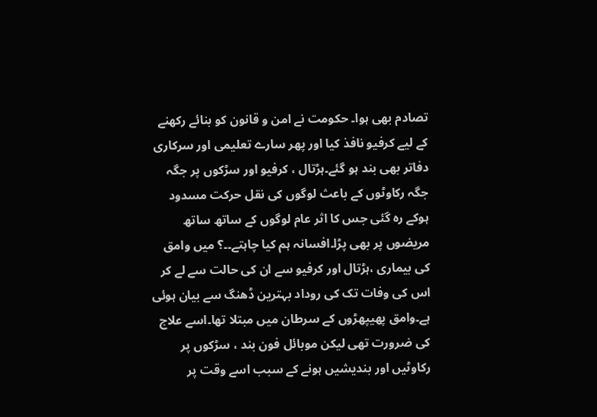تصادم بھی ہوا۔ حکومت نے امن و قانون کو بنائے رکھنے کے لیے کرفیو نافذ کیا اور پھر سارے تعلیمی اور سرکاری دفاتر بھی بند ہو گئے۔ہڑتال ، کرفیو اور سڑکوں پر جگہ جگہ رکاوٹوں کے باعث لوگوں کی نقل حرکت مسدود ہوکے رہ گئی جس کا اثر عام لوگوں کے ساتھ ساتھ مریضوں پر بھی پڑا۔افسانہ ہم کیا چاہتے۔۔؟ میں وامق کی بیماری ،ہڑتال اور کرفیو سے ان کی حالت سے لے کر اس کی وفات تک کی روداد بہترین ڈھنگ سے بیان ہوئی ہے۔وامق پھیپھڑوں کے سرطان میں مبتلا تھا۔اسے علاج کی ضرورت تھی لیکن موبائل فون بند ، سڑکوں پر رکاوٹیں اور بندیشیں ہونے کے سبب اسے وقت پر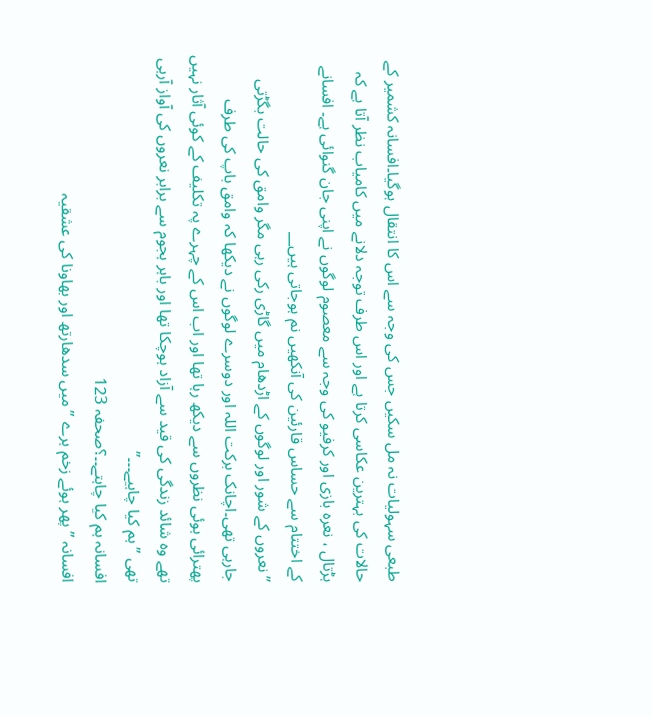طبعی سہولیات نہ مل سکیں جس کی وجہ سے اس کا انتقال ہوگیا۔افسانہ کشمیر کے حالات کی بہترین عکاسی کرتا ہے اور اس طرف توجہ دلانے میں کامیاب نظر آتا ہے کہ ہڑتال ، نعرہ بازی اور کرفیو کی وجہ سے معصوم لوگوں نے اپنی جان گنوائی ہے۔ افسانے کے اختتام سے حساس قارئین کی آنکھیں نم ہوجاتی ہیں__
” نعروں کے شور اور لوگوں کے اڑدھام میں گاڑی رکی رہی مگر وامق کی حالت بگڑتی جارہی تھی۔اچانک برکت اللہ اور دوسرے لوگوں نے دیکھا کہ وامق باپ کی طرف پھترائی ہوئی نظروں سے دیکھ رہا تھا اور اب اس کے چہرے پہ تکلیف کے کوئی آثار نہیں تھے وہ شائد زندگی کی قید سے آزاد ہوچکا تھا اور باہر ہجوم سے برابر نعروں کی آواز آرہی تھی ” ہم کیا چاہیے۔۔۔”
افسانہ ہم کیا چاہتے۔۔؟صحفہ 123
افسانہ ” پھر ہوئے زخم ہرے ” میں سدھارتھ اور بھاونا کی عشقیہ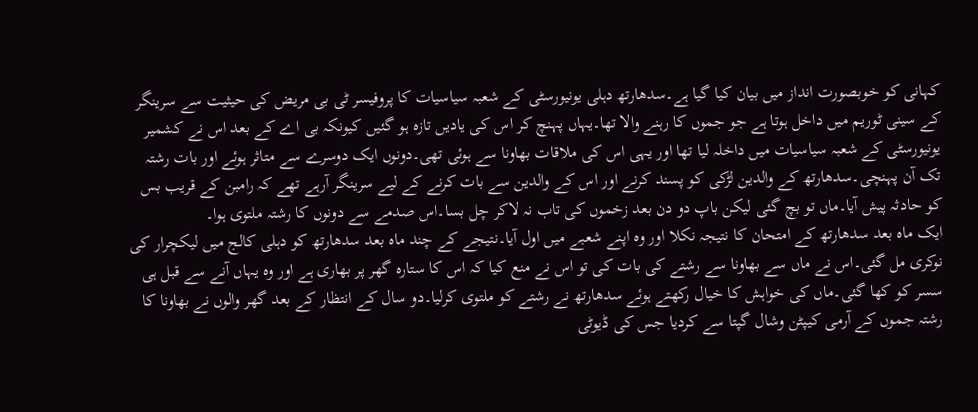کہانی کو خوبصورت انداز میں بیان کیا گیا ہے۔سدھارتھ دہلی یونیورسٹی کے شعبہ سیاسیات کا پروفیسر ٹی بی مریض کی حیثیت سے سرینگر کے سینی ٹوریم میں داخل ہوتا ہے جو جموں کا رہنے والا تھا۔یہاں پہنچ کر اس کی یادیں تازہ ہو گئیں کیونکہ بی اے کے بعد اس نے کشمیر یونیورسٹی کے شعبہ سیاسیات میں داخلہ لیا تھا اور یہی اس کی ملاقات بھاونا سے ہوئی تھی۔دونوں ایک دوسرے سے متاثر ہوئے اور بات رشتہ تک آن پہنچی۔سدھارتھ کے والدین لڑکی کو پسند کرنے اور اس کے والدین سے بات کرنے کے لیے سرینگر آرہے تھے کہ رامبن کے قریب بس کو حادثہ پیش آیا۔ماں تو بچ گئی لیکن باپ دو دن بعد زخموں کی تاب نہ لاکر چل بسا۔اس صدمے سے دونوں کا رشتہ ملتوی ہوا۔
ایک ماہ بعد سدھارتھ کے امتحان کا نتیجہ نکلا اور وہ اپنے شعبے میں اول آیا۔نتیجے کے چند ماہ بعد سدھارتھ کو دہلی کالج میں لیکچرار کی نوکری مل گئی۔اس نے ماں سے بھاونا سے رشتے کی بات کی تو اس نے منع کیا کہ اس کا ستارہ گھر پر بھاری ہے اور وہ یہاں آنے سے قبل ہی سسر کو کھا گئی۔ماں کی خواہش کا خیال رکھتے ہوئے سدھارتھ نے رشتے کو ملتوی کرلیا۔دو سال کے انتظار کے بعد گھر والوں نے بھاونا کا رشتہ جموں کے آرمی کیپٹن وشال گپتا سے کردیا جس کی ڈیوٹی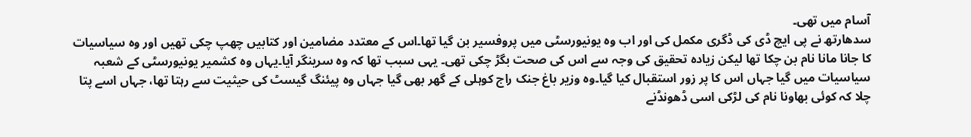آسام میں تھی۔
سدھارتھ نے پی ایچ ڈی کی ڈگری مکمل کی اور اب وہ یونیورسٹی میں پروفسیر بن گیا تھا۔اس کے معتدد مضامین اور کتابیں چھپ چکی تھیں اور وہ سیاسیات کا جانا مانا نام بن چکا تھا لیکن زیادہ تحقیق کی وجہ سے اس کی صحت بگڑ چکی تھی۔ یہی سبب تھا کہ وہ سرینگر آیا۔یہاں وہ کشمیر یونیورسٹی کے شعبہ سیاسیات میں گیا جہاں اس کا پر زور استقبال کیا گیا۔وہ وزیر باغ جنک راج کوہلی کے گھر بھی گیا جہاں وہ پیئنگ گیسٹ کی حیثیت سے رہتا تھا، جہاں اسے پتا چلا کہ کوئی بھاونا نام کی لڑکی اسی ڈھونڈنے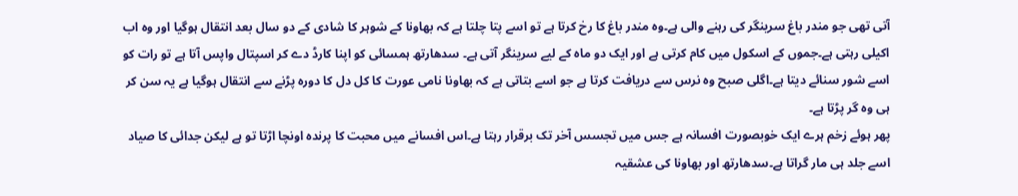آتی تھی جو مندر باغ سرینگر کی رہنے والی ہے۔وہ مندر باغ کا رخ کرتا ہے تو اسے پتا چلتا ہے کہ بھاونا کے شوہر کا شادی کے دو سال بعد انتقال ہوگیا اور وہ اب اکیلی رہتی ہے۔جموں کے اسکول میں کام کرتی ہے اور ایک دو ماہ کے لیے سرینگر آتی ہے۔ سدھارتھ ہمسائی کو اپنا کارڈ دے کر اسپتال واپس آتا ہے تو رات کو اسے شور سنائے دیتا ہے۔اگلی صبح وہ نرس سے دریافت کرتا ہے جو اسے بتاتی ہے کہ بھاونا نامی عورت کا کل دل کا دورہ پڑنے سے انتقال ہوگیا ہے یہ سن کر ہی وہ گر پڑتا ہے۔
پھر ہوئے زخم ہرے ایک خوبصورت افسانہ ہے جس میں تجسس آخر تک برقرار رہتا ہے۔اس افسانے میں محبت کا پرندہ اونچا اڑتا تو ہے لیکن جدائی کا صیاد اسے جلد ہی مار گراتا ہے۔سدھارتھ اور بھاونا کی عشقیہ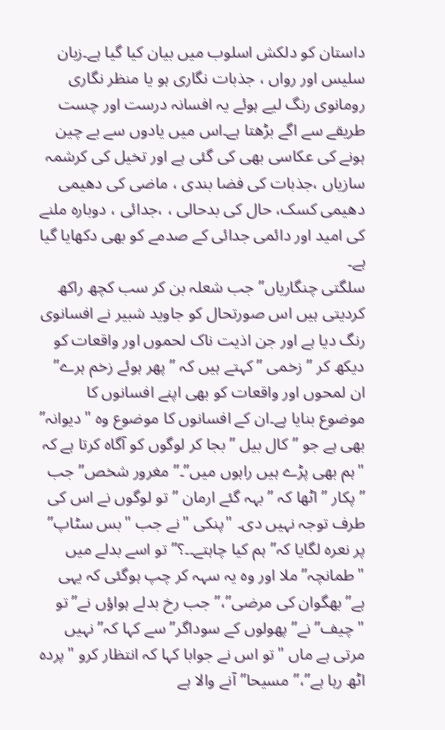داستان کو دلکش اسلوب میں بیان کیا گیا ہے۔زبان سلیس اور رواں ، جذبات نگاری ہو یا منظر نگاری رومانوی رنگ لیے ہوئے یہ افسانہ درست اور چست طریقے سے اگے بڑھتا ہے۔اس میں یادوں سے بے چین ہونے کی عکاسی بھی کی گئی ہے اور تخیل کی کرشمہ سازیاں ،جذبات کی فضا بندی ، ماضی کی دھیمی دھیمی کسک، حال کی بدحالی ، ،جدائی ، دوبارہ ملنے کی امید اور دائمی جدائی کے صدمے کو بھی دکھایا گیا ہے۔
سلگتی چنگاریاں” جب شعلہ بن کر سب کچھ راکھ کردیتی ہیں اس صورتحال کو جاوید شبیر نے افسانوی رنگ دیا ہے اور جن اذیت ناک لحموں اور واقعات کو دیکھ کر ” زخمی ” کہتے ہیں کہ ” پھر ہوئے زخم ہرے” ان لمحوں اور واقعات کو بھی اپنے افسانوں کا موضوع بنایا ہے۔ان کے افسانوں کا موضوع وہ "دیوانہ” بھی ہے جو ” کال بیل ” بجا کر لوگوں کو آگاہ کرتا ہے کہ "ہم بھی پڑے ہیں راہوں میں”۔”مغرور شخص” جب ” پکار ” اٹھا کہ ” بہہ گئے ارمان ” تو لوگوں نے اس کی طرف توجہ نہیں دی۔ "پنکی "نے جب "بس سٹاپ” پر نعرہ لگایا کہ” ہم کیا چاہتے۔۔؟” تو اسے بدلے میں "طمانچہ” ملا اور وہ یہ سہہ کر چپ ہوگئی کہ یہی ہے” بھگوان کی مرضی”،” جب رخ بدلے ہواؤں نے” تو "چیف” نے” پھولوں کے سوداگر” سے کہا کہ” نہیں مرتی ہے ماں "تو اس نے جوابا کہا کہ انتظار کرو "پردہ اٹھ رہا ہے”،” مسیحا” آنے والا ہے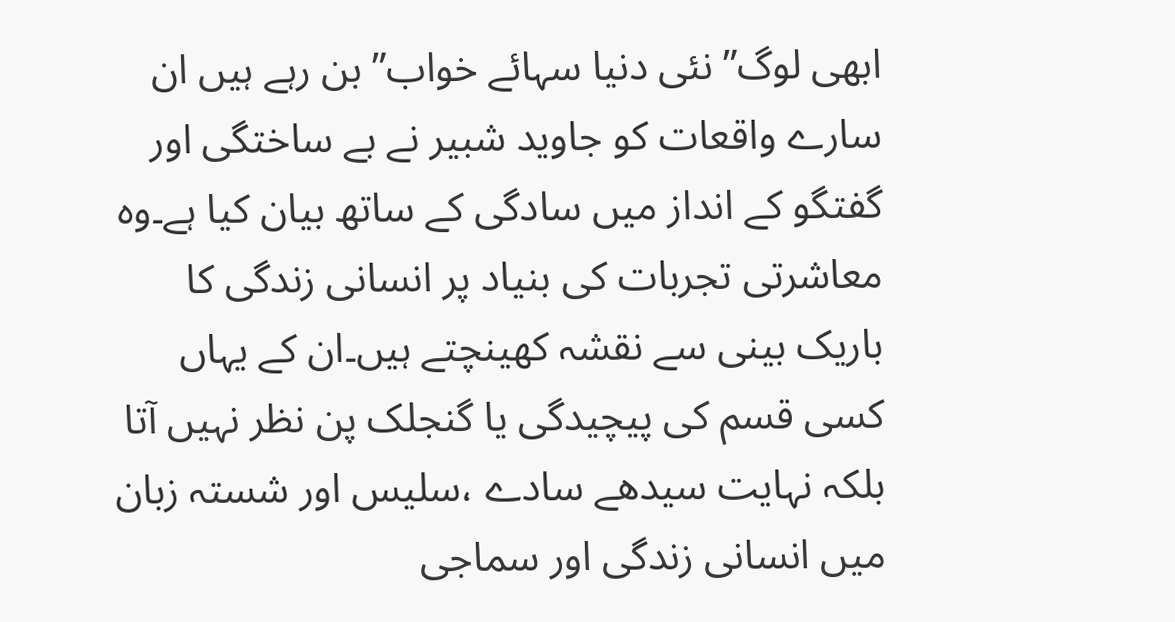ابھی لوگ” نئی دنیا سہائے خواب” بن رہے ہیں ان سارے واقعات کو جاوید شبیر نے بے ساختگی اور گفتگو کے انداز میں سادگی کے ساتھ بیان کیا ہے۔وہ معاشرتی تجربات کی بنیاد پر انسانی زندگی کا باریک بینی سے نقشہ کھینچتے ہیں۔ان کے یہاں کسی قسم کی پیچیدگی یا گنجلک پن نظر نہیں آتا بلکہ نہایت سیدھے سادے ،سلیس اور شستہ زبان میں انسانی زندگی اور سماجی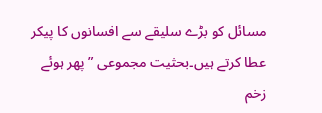مسائل کو بڑے سلیقے سے افسانوں کا پیکر عطا کرتے ہیں۔بحثیت مجموعی ” پھر ہوئے زخم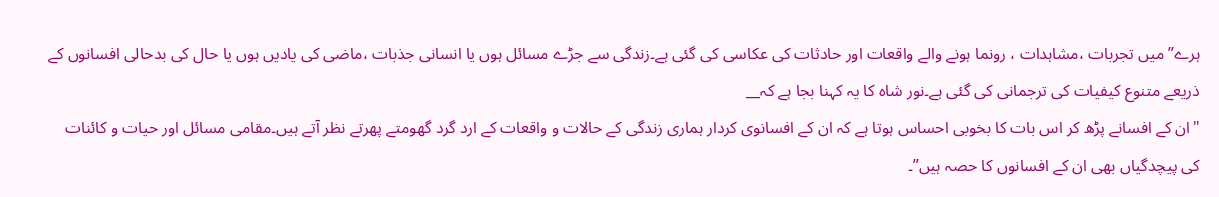ہرے” میں تجربات ،مشاہدات ، رونما ہونے والے واقعات اور حادثات کی عکاسی کی گئی ہے۔زندگی سے جڑے مسائل ہوں یا انسانی جذبات ،ماضی کی یادیں ہوں یا حال کی بدحالی افسانوں کے ذریعے متنوع کیفیات کی ترجمانی کی گئی ہے۔نور شاہ کا یہ کہنا بجا ہے کہ__
"ان کے افسانے پڑھ کر اس بات کا بخوبی احساس ہوتا ہے کہ ان کے افسانوی کردار ہماری زندگی کے حالات و واقعات کے ارد گرد گھومتے پھرتے نظر آتے ہیں۔مقامی مسائل اور حیات و کائنات کی پیچدگیاں بھی ان کے افسانوں کا حصہ ہیں”۔